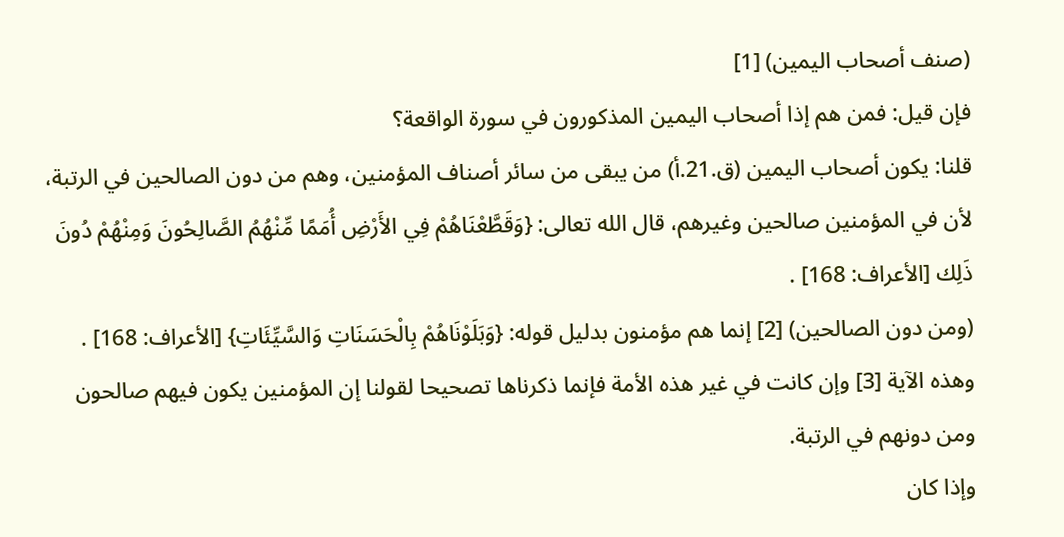(صنف أصحاب اليمين) [1]
فإن قيل: فمن هم إذا أصحاب اليمين المذكورون في سورة الواقعة؟
قلنا: يكون أصحاب اليمين (ق.21.أ) من يبقى من سائر أصناف المؤمنين، وهم من دون الصالحين في الرتبة، لأن في المؤمنين صالحين وغيرهم، قال الله تعالى: {وَقَطَّعْنَاهُمْ فِي الأَرْضِ أُمَمًا مِّنْهُمُ الصَّالِحُونَ وَمِنْهُمْ دُونَ ذَلِك [الأعراف: 168] .
(ومن دون الصالحين) [2] إنما هم مؤمنون بدليل قوله: {وَبَلَوْنَاهُمْ بِالْحَسَنَاتِ وَالسَّيِّئَاتِ} [الأعراف: 168] .
وهذه الآية [3] وإن كانت في غير هذه الأمة فإنما ذكرناها تصحيحا لقولنا إن المؤمنين يكون فيهم صالحون ومن دونهم في الرتبة.
وإذا كان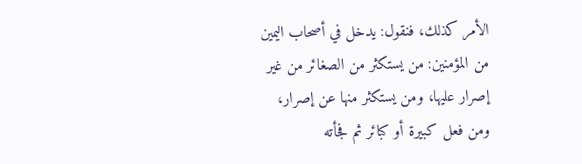الأمر كذلك، فنقول: يدخل في أصحاب اليمين من المؤمنين: من يستكثر من الصغائر من غير إصرار عليها، ومن يستكثر منها عن إصرار، ومن فعل كبيرة أو كبائر ثم فجأته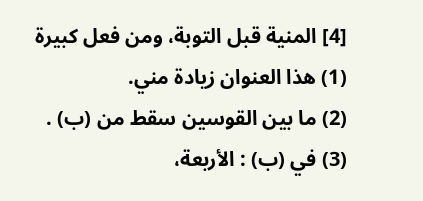[4] المنية قبل التوبة، ومن فعل كبيرة
(1) هذا العنوان زيادة مني.
(2) ما بين القوسين سقط من (ب) .
(3) في (ب) : الأربعة،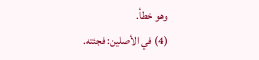وهو خطأ.
(4) في الأصلين: فجئته.